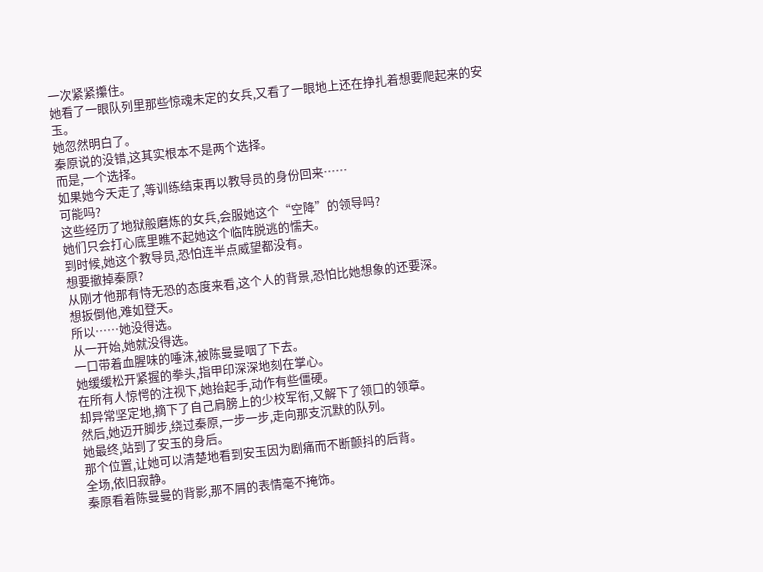一次紧紧攥住。
她看了一眼队列里那些惊魂未定的女兵,又看了一眼地上还在挣扎着想要爬起来的安玉。
她忽然明白了。
秦原说的没错,这其实根本不是两个选择。
而是,一个选择。
如果她今天走了,等训练结束再以教导员的身份回来……
可能吗?
这些经历了地狱般磨炼的女兵,会服她这个“空降”的领导吗?
她们只会打心底里瞧不起她这个临阵脱逃的懦夫。
到时候,她这个教导员,恐怕连半点威望都没有。
想要撤掉秦原?
从刚才他那有恃无恐的态度来看,这个人的背景,恐怕比她想象的还要深。
想扳倒他,难如登天。
所以……她没得选。
从一开始,她就没得选。
一口带着血腥味的唾沫,被陈曼曼咽了下去。
她缓缓松开紧握的拳头,指甲印深深地刻在掌心。
在所有人惊愕的注视下,她抬起手,动作有些僵硬。
却异常坚定地,摘下了自己肩膀上的少校军衔,又解下了领口的领章。
然后,她迈开脚步,绕过秦原,一步一步,走向那支沉默的队列。
她最终,站到了安玉的身后。
那个位置,让她可以清楚地看到安玉因为剧痛而不断颤抖的后背。
全场,依旧寂静。
秦原看着陈曼曼的背影,那不屑的表情毫不掩饰。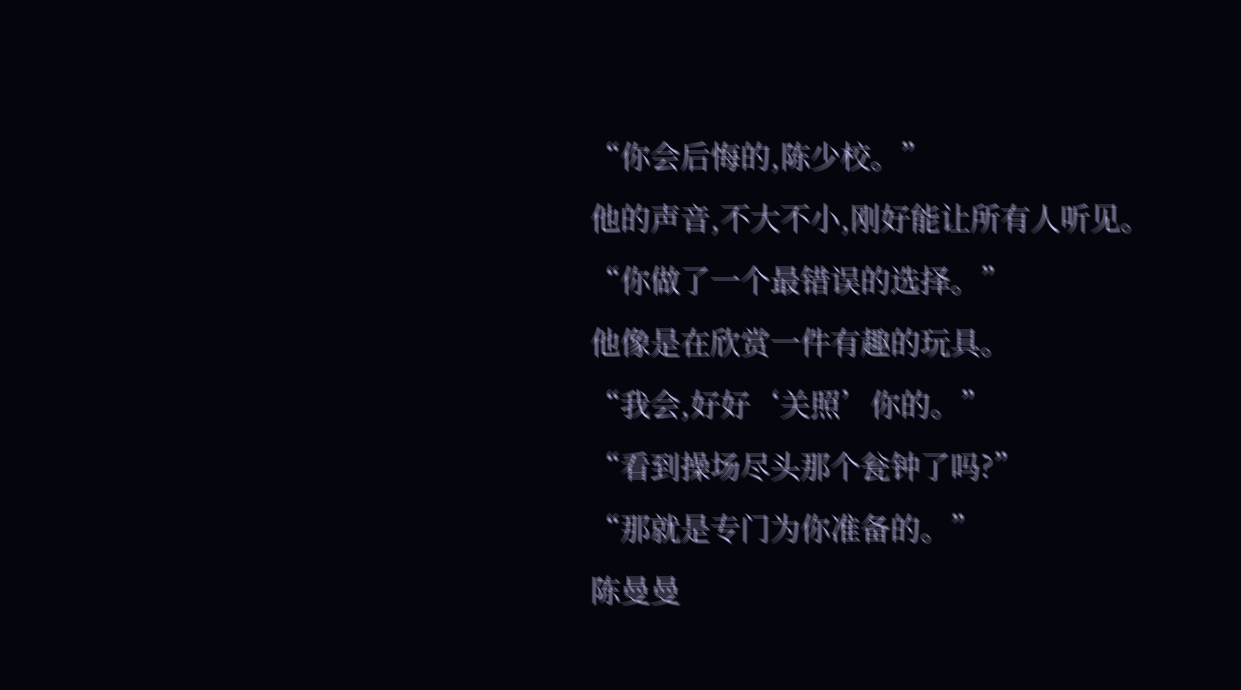“你会后悔的,陈少校。”
他的声音,不大不小,刚好能让所有人听见。
“你做了一个最错误的选择。”
他像是在欣赏一件有趣的玩具。
“我会,好好‘关照’你的。”
“看到操场尽头那个瓮钟了吗?”
“那就是专门为你准备的。”
陈曼曼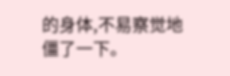的身体,不易察觉地僵了一下。